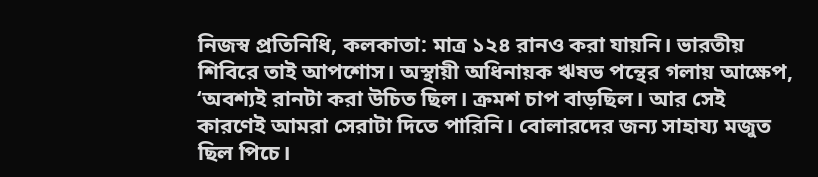নিজস্ব প্রতিনিধি, কলকাতা: মাত্র ১২৪ রানও করা যায়নি। ভারতীয় শিবিরে তাই আপশোস। অস্থায়ী অধিনায়ক ঋষভ পন্থের গলায় আক্ষেপ, ‘অবশ্যই রানটা করা উচিত ছিল। ক্রমশ চাপ বাড়ছিল। আর সেই কারণেই আমরা সেরাটা দিতে পারিনি। বোলারদের জন্য সাহায্য মজুত ছিল পিচে।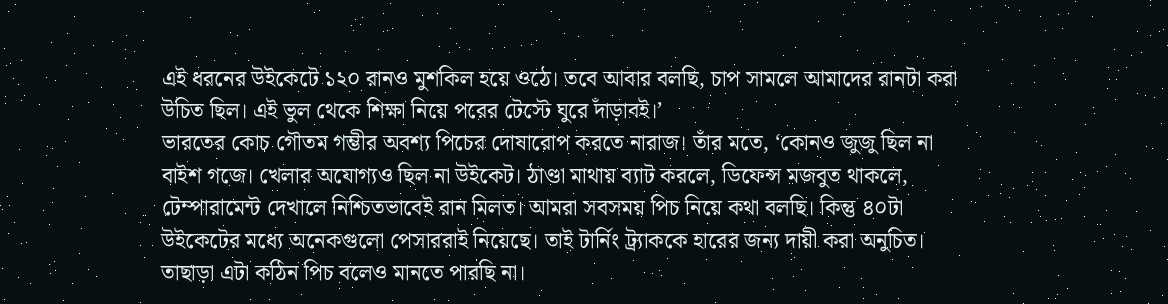এই ধরনের উইকেটে ১২০ রানও মুশকিল হয়ে ওঠে। তবে আবার বলছি, চাপ সামলে আমাদের রানটা করা উচিত ছিল। এই ভুল থেকে শিক্ষা নিয়ে পরের টেস্টে ঘুরে দাঁড়াবই।’
ভারতের কোচ গৌতম গম্ভীর অবশ্য পিচের দোষারোপ করতে নারাজ। তাঁর মতে, ‘কোনও জুজু ছিল না বাইশ গজে। খেলার অযোগ্যও ছিল না উইকেট। ঠাণ্ডা মাথায় ব্যাট করলে, ডিফেন্স মজবুত থাকলে, টেম্পারামেন্ট দেখালে নিশ্চিতভাবেই রান মিলত। আমরা সবসময় পিচ নিয়ে কথা বলছি। কিন্তু ৪০টা উইকেটের মধ্যে অনেকগুলো পেসাররাই নিয়েছে। তাই টার্নিং ট্র্যাককে হারের জন্য দায়ী করা অনুচিত। তাছাড়া এটা কঠিন পিচ বলেও মানতে পারছি না।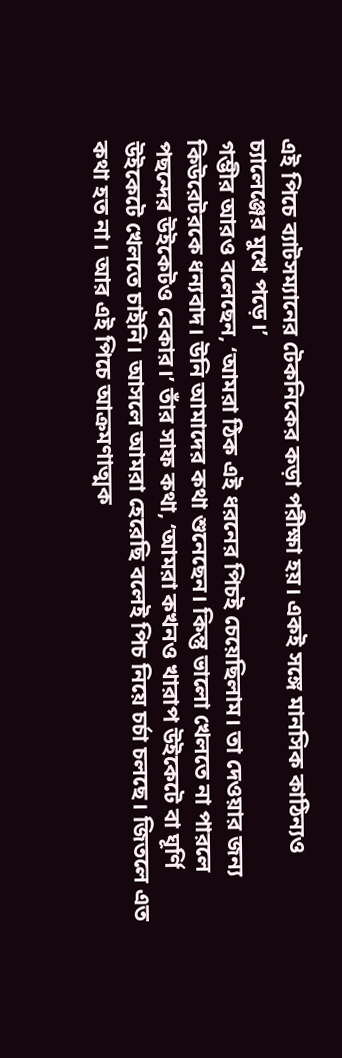এই পিচে ব্যাটসম্যানের টেকনিকের কড়া পরীক্ষা হয়। একই সঙ্গে মানসিক কাঠিন্যও চ্যালেঞ্জের মুখে পড়ে।’
গম্ভীর আরও বলেছেন, ‘আমরা ঠিক এই ধরনের পিচই চেয়েছিলাম। তা দেওয়ার জন্য কিউরেটরকে ধন্যবাদ। উনি আমাদের কথা শুনেছেন। কিন্তু ভালো খেলতে না পারলে পছন্দের উইকেটও বেকার।’ তাঁর সাফ কথা, ‘আমরা কখনও খারাপ উইকেটে বা ঘূর্ণি উইকেটে খেলতে চাইনি। আসলে আমরা হেরেছি বলেই পিচ নিয়ে চর্চা চলছে। জিতলে এত কথা হত না। আর এই পিচে আক্রমণাত্মক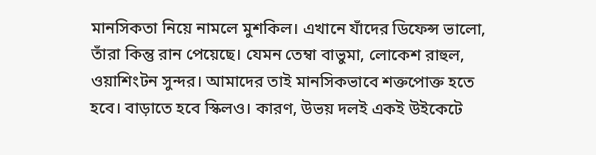মানসিকতা নিয়ে নামলে মুশকিল। এখানে যাঁদের ডিফেন্স ভালো, তাঁরা কিন্তু রান পেয়েছে। যেমন তেম্বা বাভুমা, লোকেশ রাহুল, ওয়াশিংটন সুন্দর। আমাদের তাই মানসিকভাবে শক্তপোক্ত হতে হবে। বাড়াতে হবে স্কিলও। কারণ, উভয় দলই একই উইকেটে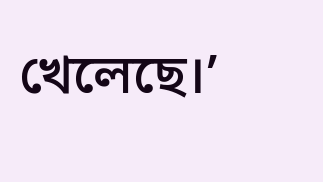খেলেছে।’